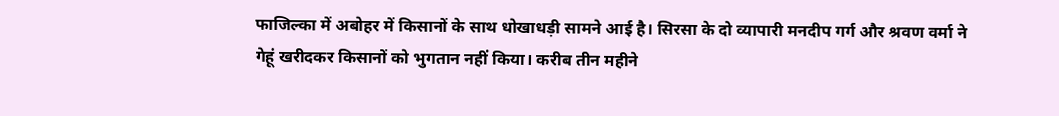फाजिल्का में अबोहर में किसानों के साथ धोखाधड़ी सामने आई है। सिरसा के दो व्यापारी मनदीप गर्ग और श्रवण वर्मा ने गेहूं खरीदकर किसानों को भुगतान नहीं किया। करीब तीन महीने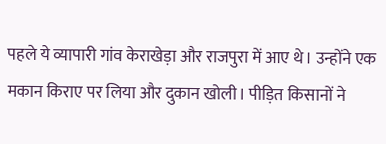पहले ये व्यापारी गांव केराखेड़ा और राजपुरा में आए थे। उन्होंने एक मकान किराए पर लिया और दुकान खोली। पीड़ित किसानों ने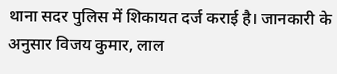थाना सदर पुलिस में शिकायत दर्ज कराई है। जानकारी के अनुसार विजय कुमार, लाल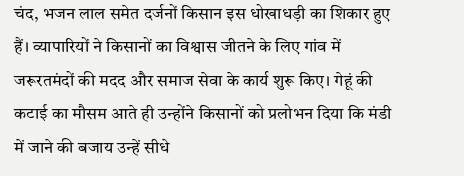चंद, भजन लाल समेत दर्जनों किसान इस धोखाधड़ी का शिकार हुए हैं। व्यापारियों ने किसानों का विश्वास जीतने के लिए गांव में जरूरतमंदों की मदद और समाज सेवा के कार्य शुरू किए। गेहूं की कटाई का मौसम आते ही उन्होंने किसानों को प्रलोभन दिया कि मंडी में जाने की बजाय उन्हें सीधे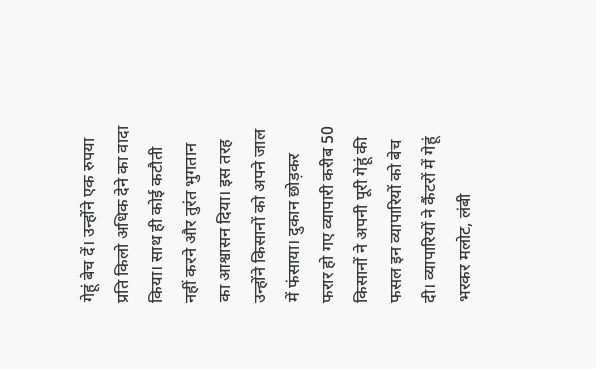गेहूं बेच दें। उन्होंने एक रुपया प्रति किलो अधिक देने का वादा किया। साथ ही कोई कटौती नहीं करने और तुरंत भुगतान का आश्वासन दिया। इस तरह उन्होंने किसानों को अपने जाल में फंसाया। दुकान छोड़कर फरार हो गए व्यापारी करीब 50 किसानों ने अपनी पूरी गेहूं की फसल इन व्यापारियों को बेच दी। व्यापारियों ने कैंटरों में गेहूं भरकर मलोट, लंबी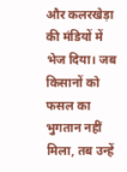और कलरखेड़ा की मंडियों में भेज दिया। जब किसानों को फसल का भुगतान नहीं मिला, तब उन्हें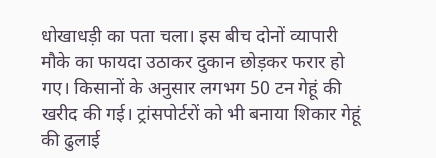धोखाधड़ी का पता चला। इस बीच दोनों व्यापारी मौके का फायदा उठाकर दुकान छोड़कर फरार हो गए। किसानों के अनुसार लगभग 50 टन गेहूं की खरीद की गई। ट्रांसपोर्टरों को भी बनाया शिकार गेहूं की ढुलाई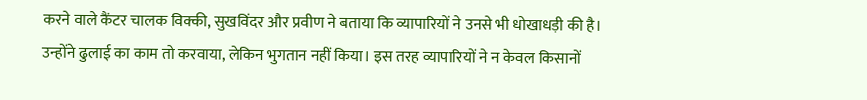करने वाले कैंटर चालक विक्की, सुखविंदर और प्रवीण ने बताया कि व्यापारियों ने उनसे भी धोखाधड़ी की है। उन्होंने ढुलाई का काम तो करवाया, लेकिन भुगतान नहीं किया। इस तरह व्यापारियों ने न केवल किसानों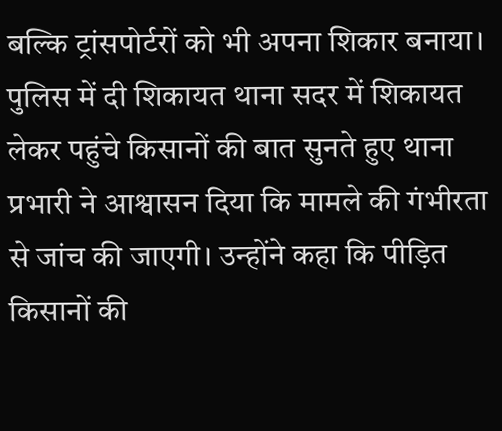बल्कि ट्रांसपोर्टरों को भी अपना शिकार बनाया। पुलिस में दी शिकायत थाना सदर में शिकायत लेकर पहुंचे किसानों की बात सुनते हुए थाना प्रभारी ने आश्वासन दिया कि मामले की गंभीरता से जांच की जाएगी। उन्होंने कहा कि पीड़ित किसानों की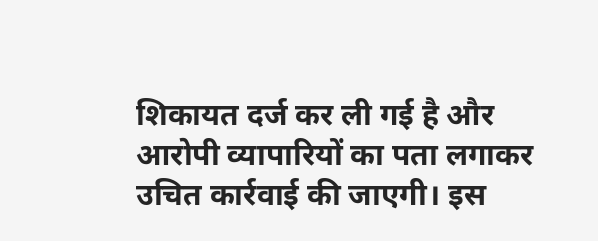शिकायत दर्ज कर ली गई है और आरोपी व्यापारियों का पता लगाकर उचित कार्रवाई की जाएगी। इस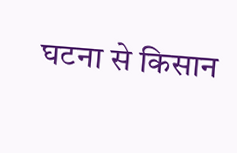घटना से किसान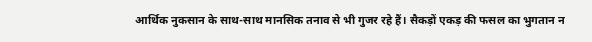आर्थिक नुकसान के साथ-साथ मानसिक तनाव से भी गुजर रहे हैं। सैकड़ों एकड़ की फसल का भुगतान न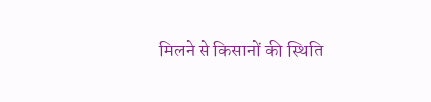मिलने से किसानों की स्थिति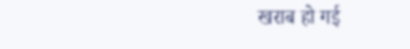खराब हो गई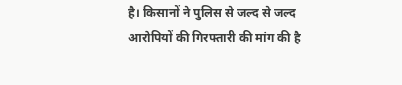है। किसानों ने पुलिस से जल्द से जल्द आरोपियों की गिरफ्तारी की मांग की है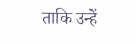ताकि उन्हें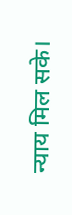न्याय मिल सके।